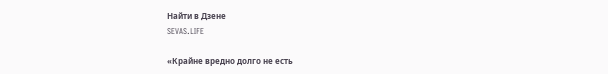Найти в Дзене
SEVAS.LIFE

«Крайне вредно долго не есть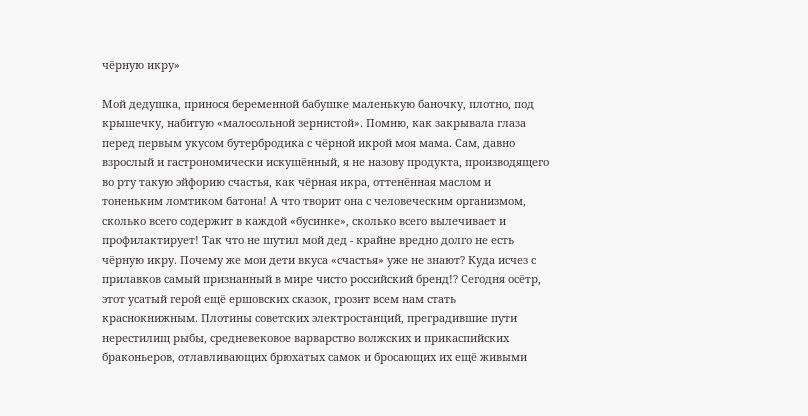чёрную икру»

Мой дедушка, принося беременной бабушке маленькую баночку, плотно, под крышечку, набитую «малосольной зернистой». Помню, как закрывала глаза перед первым укусом бутербродика с чёрной икрой моя мама. Сам, давно взрослый и гастрономически искушённый, я не назову продукта, производящего во рту такую эйфорию счастья, как чёрная икра, оттенённая маслом и тоненьким ломтиком батона! А что творит она с человеческим организмом, сколько всего содержит в каждой «бусинке», сколько всего вылечивает и профилактирует! Так что не шутил мой дед - крайне вредно долго не есть чёрную икру. Почему же мои дети вкуса «счастья» уже не знают? Куда исчез с прилавков самый признанный в мире чисто российский бренд!? Сегодня осётр, этот усатый герой ещё ершовских сказок, грозит всем нам стать краснокнижным. Плотины советских электростанций, преградившие пути нерестилищ рыбы, средневековое варварство волжских и прикаспийских браконьеров, отлавливающих брюхатых самок и бросающих их ещё живыми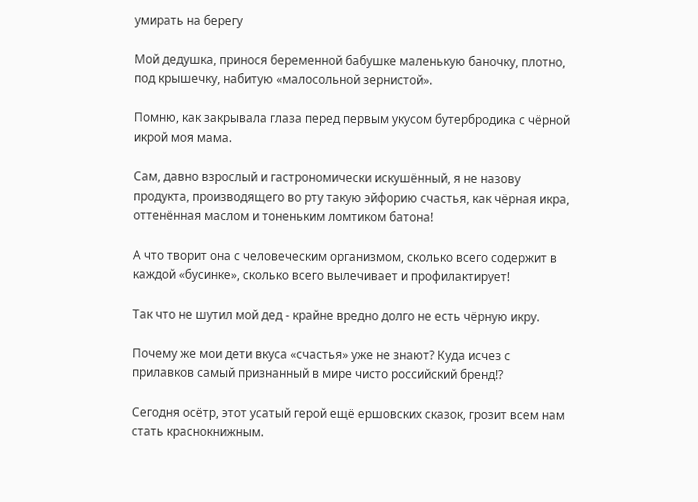умирать на берегу

Мой дедушка, принося беременной бабушке маленькую баночку, плотно, под крышечку, набитую «малосольной зернистой».

Помню, как закрывала глаза перед первым укусом бутербродика с чёрной икрой моя мама.

Сам, давно взрослый и гастрономически искушённый, я не назову продукта, производящего во рту такую эйфорию счастья, как чёрная икра, оттенённая маслом и тоненьким ломтиком батона!

А что творит она с человеческим организмом, сколько всего содержит в каждой «бусинке», сколько всего вылечивает и профилактирует!

Так что не шутил мой дед - крайне вредно долго не есть чёрную икру.

Почему же мои дети вкуса «счастья» уже не знают? Куда исчез с прилавков самый признанный в мире чисто российский бренд!?

Сегодня осётр, этот усатый герой ещё ершовских сказок, грозит всем нам стать краснокнижным.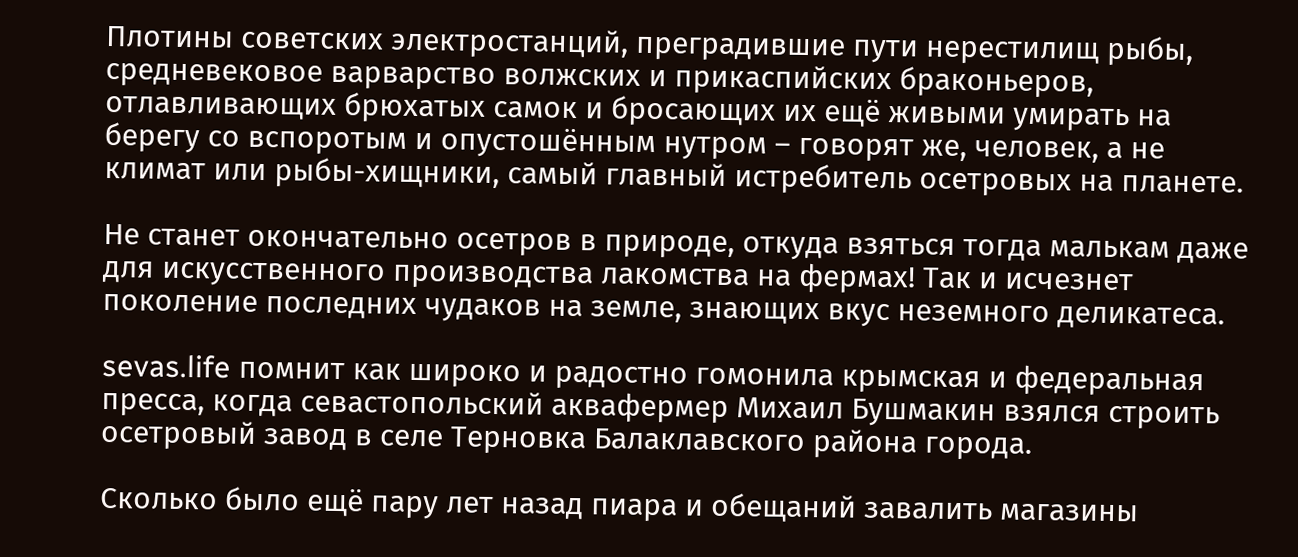Плотины советских электростанций, преградившие пути нерестилищ рыбы, средневековое варварство волжских и прикаспийских браконьеров, отлавливающих брюхатых самок и бросающих их ещё живыми умирать на берегу со вспоротым и опустошённым нутром – говорят же, человек, а не климат или рыбы-хищники, самый главный истребитель осетровых на планете.

Не станет окончательно осетров в природе, откуда взяться тогда малькам даже для искусственного производства лакомства на фермах! Так и исчезнет поколение последних чудаков на земле, знающих вкус неземного деликатеса.

sevas.life помнит как широко и радостно гомонила крымская и федеральная пресса, когда севастопольский аквафермер Михаил Бушмакин взялся строить осетровый завод в селе Терновка Балаклавского района города.

Сколько было ещё пару лет назад пиара и обещаний завалить магазины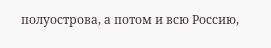полуострова, а потом и всю Россию,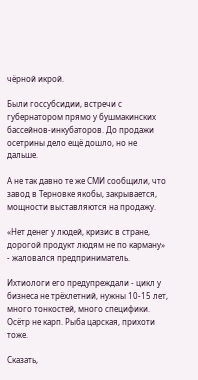чёрной икрой.

Были госсубсидии, встречи с губернатором прямо у бушмакинских бассейнов-инкубаторов. До продажи осетрины дело ещё дошло, но не дальше.

А не так давно те же СМИ сообщили, что завод в Терновке якобы, закрывается, мощности выставляются на продажу.

«Нет денег у людей, кризис в стране, дорогой продукт людям не по карману» - жаловался предприниматель.

Ихтиологи его предупреждали - цикл у бизнеса не трёхлетний, нужны 10-15 лет, много тонкостей, много специфики. Осётр не карп. Рыба царская, прихоти тоже.

Сказать,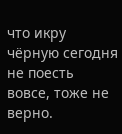что икру чёрную сегодня не поесть вовсе, тоже не верно.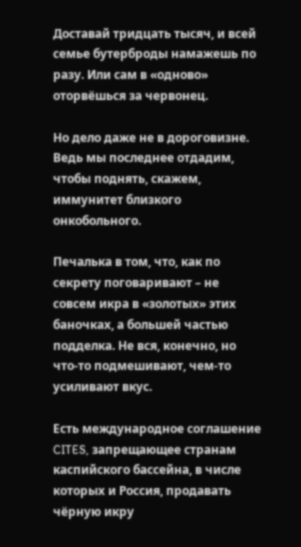Доставай тридцать тысяч, и всей семье бутерброды намажешь по разу. Или сам в «одново» оторвёшься за червонец.

Но дело даже не в дороговизне. Ведь мы последнее отдадим, чтобы поднять, скажем, иммунитет близкого онкобольного.

Печалька в том, что, как по секрету поговаривают – не совсем икра в «золотых» этих баночках, а большей частью подделка. Не вся, конечно, но что-то подмешивают, чем-то усиливают вкус.

Есть международное соглашение CITES, запрещающее странам каспийского бассейна, в числе которых и Россия, продавать чёрную икру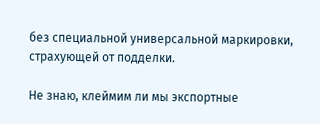без специальной универсальной маркировки, страхующей от подделки.

Не знаю, клеймим ли мы экспортные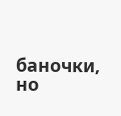баночки, но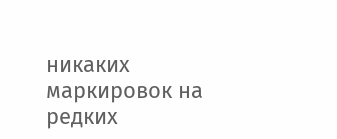никаких маркировок на редких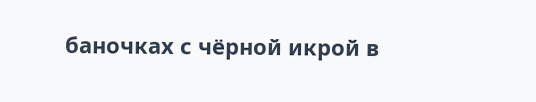баночках с чёрной икрой в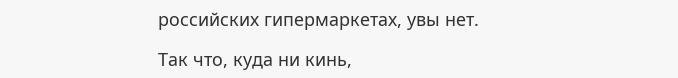российских гипермаркетах, увы нет.

Так что, куда ни кинь,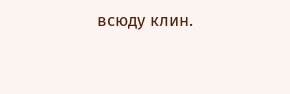всюду клин.